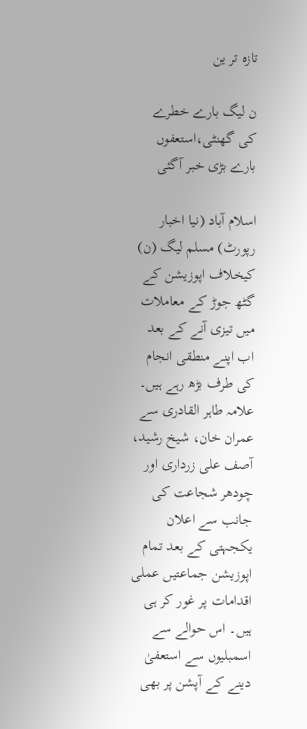تازہ تر ین

ن لیگ بارے خطرے کی گھنٹی،استعفوں بارے بڑی خبر آگئی

اسلام آباد (نیا اخبار رپورٹ) مسلم لیگ (ن) کیخلاف اپوزیشن کے گٹھ جوڑ کے معاملات میں تیزی آنے کے بعد اب اپنے منطقی انجام کی طرف بڑھ رہے ہیں۔ علامہ طاہر القادری سے عمران خان، شیخ رشید، آصف علی زرداری اور چودھر شجاعت کی جانب سے اعلان یکجہتی کے بعد تمام اپوزیشن جماعتیں عملی اقدامات پر غور کر ہی ہیں۔ اس حوالے سے اسمبلیوں سے استعفیٰ دینے کے آپشن پر بھی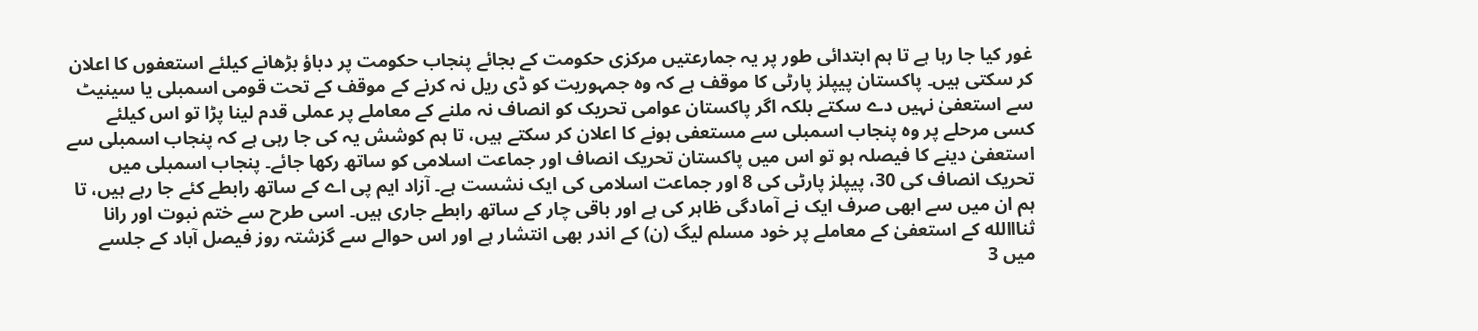غور کیا جا رہا ہے تا ہم ابتدائی طور پر یہ جمارعتیں مرکزی حکومت کے بجائے پنجاب حکومت پر دباؤ بڑھانے کیلئے استعفوں کا اعلان کر سکتی ہیں۔ پاکستان پیپلز پارٹی کا موقف ہے کہ وہ جمہوریت کو ڈی ریل نہ کرنے کے موقف کے تحت قومی اسمبلی یا سینیٹ سے استعفیٰ نہیں دے سکتے بلکہ اگر پاکستان عوامی تحریک کو انصاف نہ ملنے کے معاملے پر عملی قدم لینا پڑا تو اس کیلئے کسی مرحلے پر وہ پنجاب اسمبلی سے مستعفی ہونے کا اعلان کر سکتے ہیں، تا ہم کوشش یہ کی جا رہی ہے کہ پنجاب اسمبلی سے استعفیٰ دینے کا فیصلہ ہو تو اس میں پاکستان تحریک انصاف اور جماعت اسلامی کو ساتھ رکھا جائے۔ پنجاب اسمبلی میں تحریک انصاف کی 30، پیپلز پارٹی کی 8 اور جماعت اسلامی کی ایک نشست ہے۔ آزاد ایم پی اے کے ساتھ رابطے کئے جا رہے ہیں، تا ہم ان میں سے ابھی صرف ایک نے آمادگی ظاہر کی ہے اور باقی چار کے ساتھ رابطے جاری ہیں۔ اسی طرح سے ختم نبوت اور رانا ثنااالله کے استعفیٰ کے معاملے پر خود مسلم لیگ (ن) کے اندر بھی انتشار ہے اور اس حوالے سے گزشتہ روز فیصل آباد کے جلسے میں 3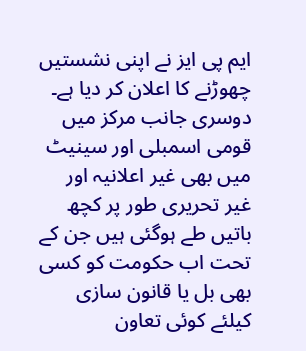ایم پی ایز نے اپنی نشستیں چھوڑنے کا اعلان کر دیا ہے۔ دوسری جانب مرکز میں قومی اسمبلی اور سینیٹ میں بھی غیر اعلانیہ اور غیر تحریری طور پر کچھ باتیں طے ہوگئی ہیں جن کے تحت اب حکومت کو کسی بھی بل یا قانون سازی کیلئے کوئی تعاون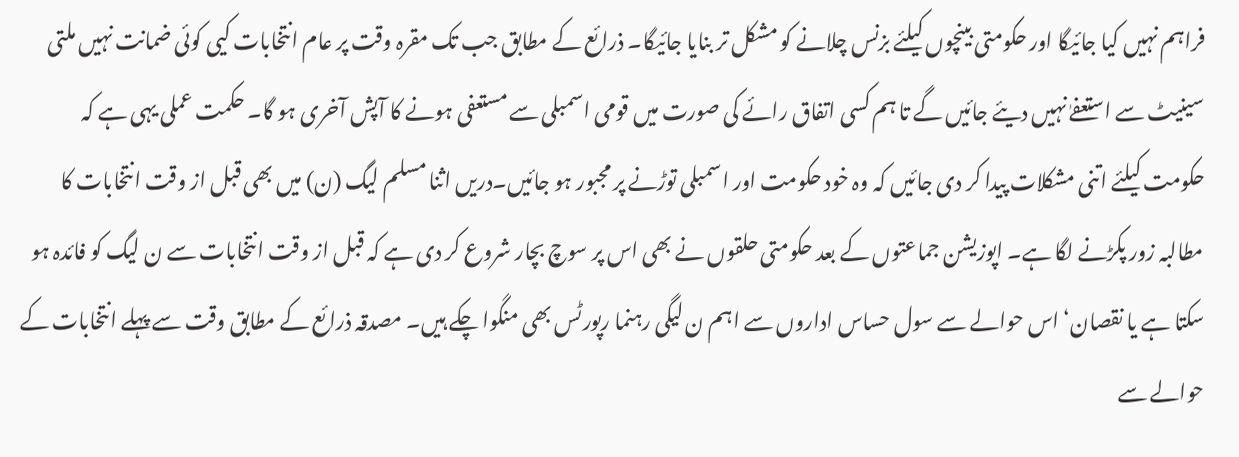فراہم نہیں کیا جائیگا اور حکومتی بینچوں کیلئے بزنس چلانے کو مشکل تر بنایا جائیگا۔ ذرائع کے مطابق جب تک مقرہ وقت پر عام انتخابات کیی کوئی ضمانت نہیں ملتی سینیٹ سے استعفےٰ نہیں دیئے جائیں گے تا ہم کسی اتفاق رائے کی صورت میں قومی اسمبلی سے مستعفی ہونے کا آپش آخری ہو گا۔ حکمت عملی یہی ہے کہ حکومت کیلئے اتنی مشکلات پیدا کر دی جائیں کہ وہ خود حکومت اور اسمبلی توڑنے پر مجبور ہو جائیں۔دریں اثنا مسلم لیگ (ن) میں بھی قبل از وقت انتخابات کا مطالبہ زور پکڑنے لگا ہے۔ اپوزیشن جماعتوں کے بعد حکومتی حلقوں نے بھی اس پر سوچ بچار شروع کر دی ہے کہ قبل از وقت انتخابات سے ن لیگ کو فائدہ ہو سکتا ہے یا نقصان‘ اس حوالے سے سول حساس اداروں سے اہم ن لیگی رہنما رپورٹس بھی منگوا چکے ہیں۔ مصدقہ ذرائع کے مطابق وقت سے پہلے انتخابات کے حوالے سے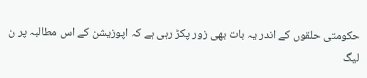حکومتی حلقوں کے اندر یہ بات بھی زور پکڑ رہی ہے کہ اپوزیشن کے اس مطالبہ پر ن لیگ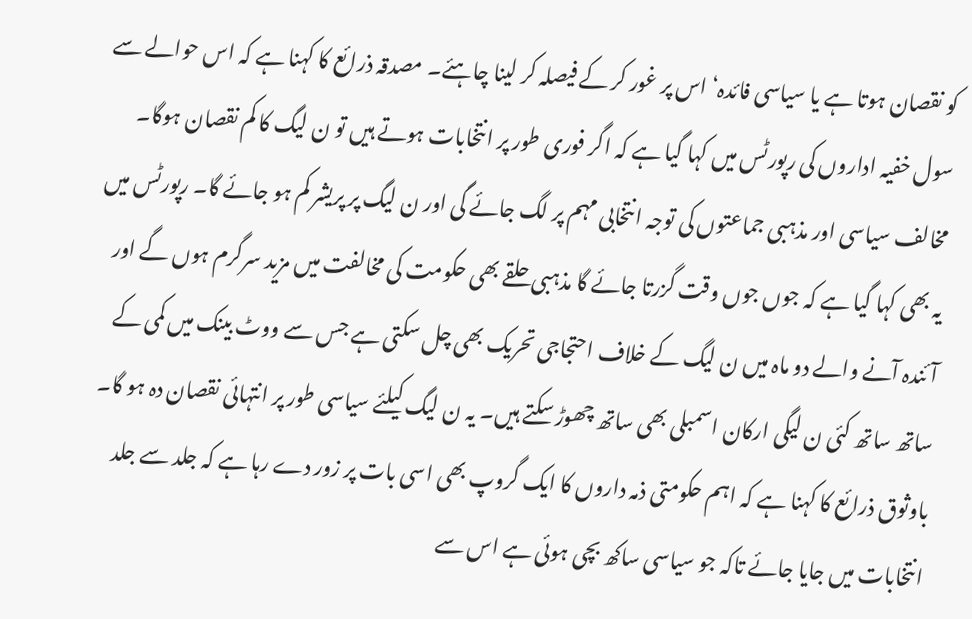کو نقصان ہوتا ہے یا سیاسی فائدہ‘ اس پر غور کر کے فیصلہ کر لینا چاہئے۔ مصدقہ ذرائع کا کہنا ہے کہ اس حوالے سے سول خفیہ اداروں کی رپورٹس میں کہا گیا ہے کہ اگر فوری طور پر انتخابات ہوتے ہیں تو ن لیگ کا کم نقصان ہوگا۔ مخالف سیاسی اور مذہبی جماعتوں کی توجہ انتخابی مہم پر لگ جائے گی اور ن لیگ پر پریشر کم ہو جائے گا۔ رپورٹس میں یہ بھی کہا گیا ہے کہ جوں جوں وقت گزرتا جائے گا مذہبی حلقے بھی حکومت کی مخالفت میں مزید سرگرم ہوں گے اور آئندہ آنے والے دو ماہ میں ن لیگ کے خلاف احتجاجی تحریک بھی چل سکتی ہے جس سے ووٹ بینک میں کمی کے ساتھ ساتھ کئی ن لیگی ارکان اسمبلی بھی ساتھ چھوڑ سکتے ہیں۔ یہ ن لیگ کیلئے سیاسی طور پر انتہائی نقصان دہ ہو گا۔ باوثوق ذرائع کا کہنا ہے کہ اہم حکومتی ذمہ داروں کا ایک گروپ بھی اسی بات پر زور دے رہا ہے کہ جلد سے جلد انتخابات میں جایا جائے تاکہ جو سیاسی ساکھ بچی ہوئی ہے اس سے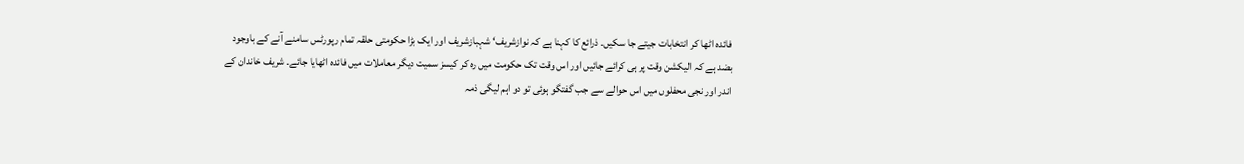فائدہ اٹھا کر انتخابات جیتے جا سکیں۔ ذرائع کا کہنا ہے کہ نوازشریف‘ شہبازشریف اور ایک بڑا حکومتی حلقہ تمام رپورٹس سامنے آنے کے باوجود بضد ہے کہ الیکشن وقت پر ہی کرائے جائیں اور اس وقت تک حکومت میں رہ کر کیسز سمیت دیگر معاملات میں فائدہ اٹھایا جائے۔ شریف خاندان کے اندر اور نجی محفلوں میں اس حوالے سے جب گفتگو ہوئی تو دو اہم لیگی ذمہ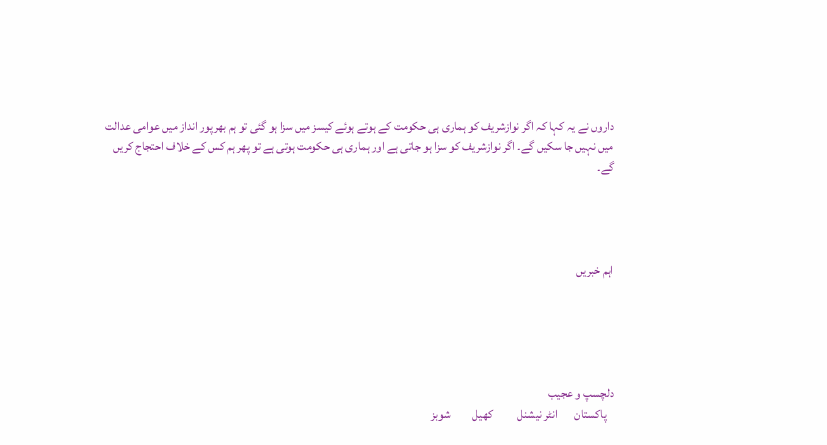داروں نے یہ کہا کہ اگر نوازشریف کو ہماری ہی حکومت کے ہوتے ہوئے کیسز میں سزا ہو گئی تو ہم بھرپور انداز میں عوامی عدالت میں نہیں جا سکیں گے۔ اگر نوازشریف کو سزا ہو جاتی ہے اور ہماری ہی حکومت ہوتی ہے تو پھر ہم کس کے خلاف احتجاج کریں گے۔




اہم خبریں





دلچسپ و عجیب
   پاکستان       انٹر نیشنل          کھیل         شوبز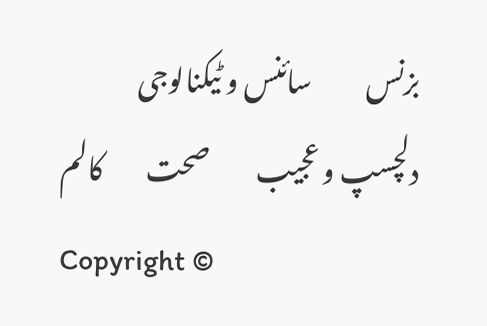بزنس          سائنس و ٹیکنالوجی         دلچسپ و عجیب         صحت        کالم
Copyright ©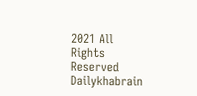2021 All Rights Reserved Dailykhabrain